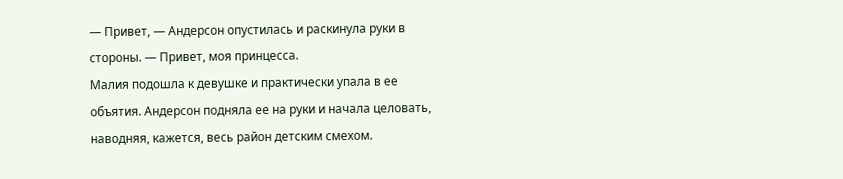— Привет, — Андерсон опустилась и раскинула руки в стороны. — Привет, моя принцесса.
Малия подошла к девушке и практически упала в ее объятия. Андерсон подняла ее на руки и начала целовать, наводняя, кажется, весь район детским смехом.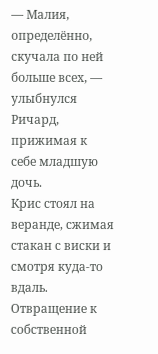— Малия, определённо, скучала по ней больше всех, — улыбнулся Ричард, прижимая к себе младшую дочь.
Крис стоял на веранде, сжимая стакан с виски и смотря куда-то вдаль. Отвращение к собственной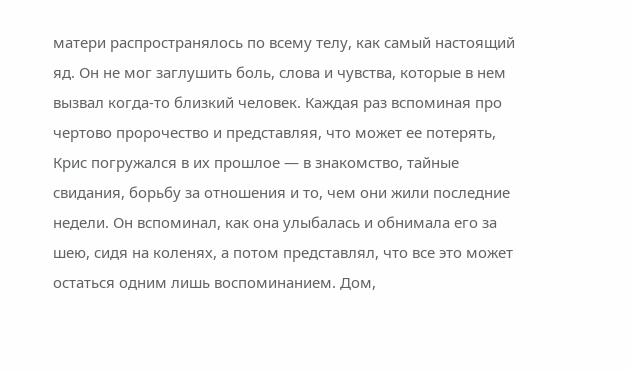матери распространялось по всему телу, как самый настоящий яд. Он не мог заглушить боль, слова и чувства, которые в нем вызвал когда-то близкий человек. Каждая раз вспоминая про чертово пророчество и представляя, что может ее потерять, Крис погружался в их прошлое — в знакомство, тайные свидания, борьбу за отношения и то, чем они жили последние недели. Он вспоминал, как она улыбалась и обнимала его за шею, сидя на коленях, а потом представлял, что все это может остаться одним лишь воспоминанием. Дом,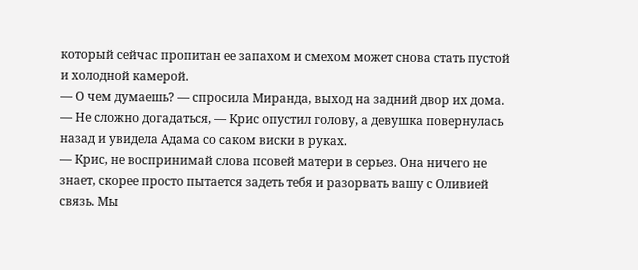который сейчас пропитан ее запахом и смехом может снова стать пустой и холодной камерой.
— О чем думаешь? — спросила Миранда, выход на задний двор их дома.
— Не сложно догадаться, — Крис опустил голову, а девушка повернулась назад и увидела Адама со саком виски в руках.
— Крис, не воспринимай слова псовей матери в серьез. Она ничего не знает, скорее просто пытается задеть тебя и разорвать вашу с Оливией связь. Мы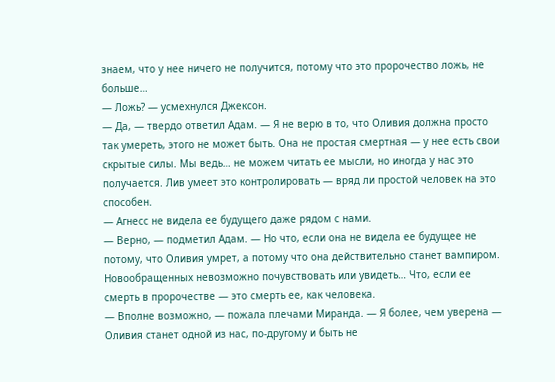знаем, что у нее ничего не получится, потому что это пророчество ложь, не больше…
— Ложь? — усмехнулся Джексон.
— Да, — твердо ответил Адам. — Я не верю в то, что Оливия должна просто так умереть, этого не может быть. Она не простая смертная — у нее есть свои скрытые силы. Мы ведь… не можем читать ее мысли, но иногда у нас это получается. Лив умеет это контролировать — вряд ли простой человек на это способен.
— Агнесс не видела ее будущего даже рядом с нами.
— Верно, — подметил Адам. — Но что, если она не видела ее будущее не потому, что Оливия умрет, а потому что она действительно станет вампиром. Новообращенных невозможно почувствовать или увидеть… Что, если ее смерть в пророчестве — это смерть ее, как человека.
— Вполне возможно, — пожала плечами Миранда. — Я более, чем уверена — Оливия станет одной из нас, по-другому и быть не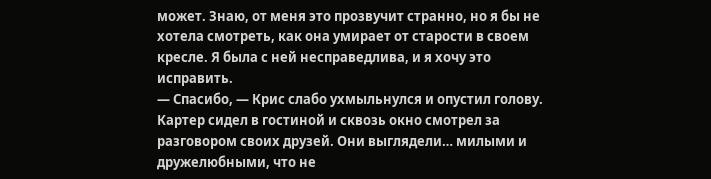может. Знаю, от меня это прозвучит странно, но я бы не хотела смотреть, как она умирает от старости в своем кресле. Я была с ней несправедлива, и я хочу это исправить.
— Спасибо, — Крис слабо ухмыльнулся и опустил голову.
Картер сидел в гостиной и сквозь окно смотрел за разговором своих друзей. Они выглядели… милыми и дружелюбными, что не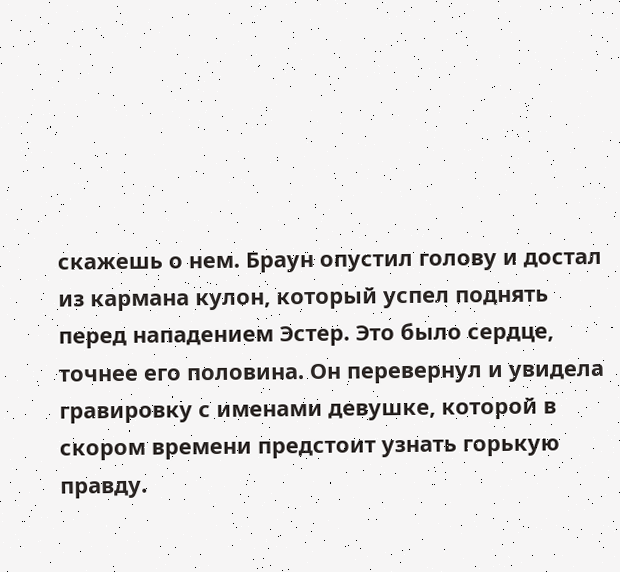скажешь о нем. Браун опустил голову и достал из кармана кулон, который успел поднять перед нападением Эстер. Это было сердце, точнее его половина. Он перевернул и увидела гравировку с именами девушке, которой в скором времени предстоит узнать горькую правду.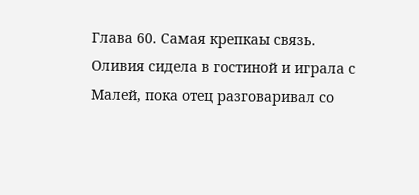Глава 60. Самая крепкаы связь.
Оливия сидела в гостиной и играла с Малей, пока отец разговаривал со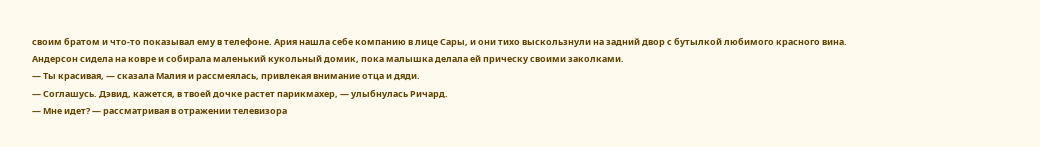своим братом и что-то показывал ему в телефоне. Ария нашла себе компанию в лице Сары, и они тихо выскользнули на задний двор с бутылкой любимого красного вина. Андерсон сидела на ковре и собирала маленький кукольный домик, пока малышка делала ей прическу своими заколками.
— Ты красивая, — сказала Малия и рассмеялась, привлекая внимание отца и дяди.
— Соглашусь. Дэвид, кажется, в твоей дочке растет парикмахер, — улыбнулась Ричард.
— Мне идет? — рассматривая в отражении телевизора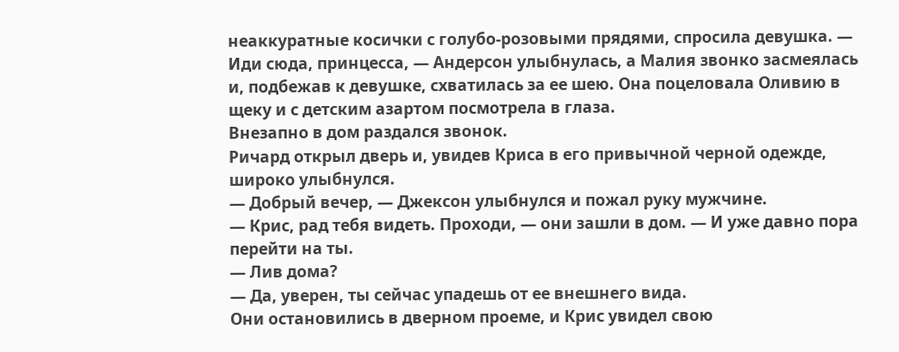неаккуратные косички с голубо-розовыми прядями, спросила девушка. — Иди сюда, принцесса, — Андерсон улыбнулась, а Малия звонко засмеялась и, подбежав к девушке, схватилась за ее шею. Она поцеловала Оливию в щеку и с детским азартом посмотрела в глаза.
Внезапно в дом раздался звонок.
Ричард открыл дверь и, увидев Криса в его привычной черной одежде, широко улыбнулся.
— Добрый вечер, — Джексон улыбнулся и пожал руку мужчине.
— Крис, рад тебя видеть. Проходи, — они зашли в дом. — И уже давно пора перейти на ты.
— Лив дома?
— Да, уверен, ты сейчас упадешь от ее внешнего вида.
Они остановились в дверном проеме, и Крис увидел свою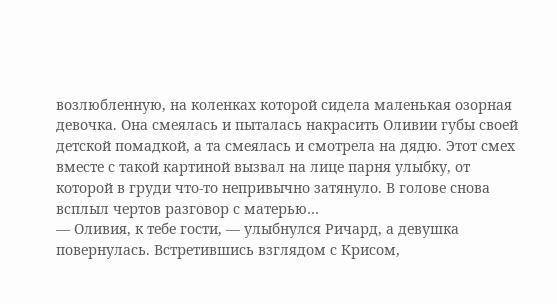возлюбленную, на коленках которой сидела маленькая озорная девочка. Она смеялась и пыталась накрасить Оливии губы своей детской помадкой, а та смеялась и смотрела на дядю. Этот смех вместе с такой картиной вызвал на лице парня улыбку, от которой в груди что-то непривычно затянуло. В голове снова всплыл чертов разговор с матерью…
— Оливия, к тебе гости, — улыбнулся Ричард, а девушка повернулась. Встретившись взглядом с Крисом,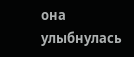она улыбнулась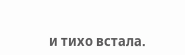и тихо встала.